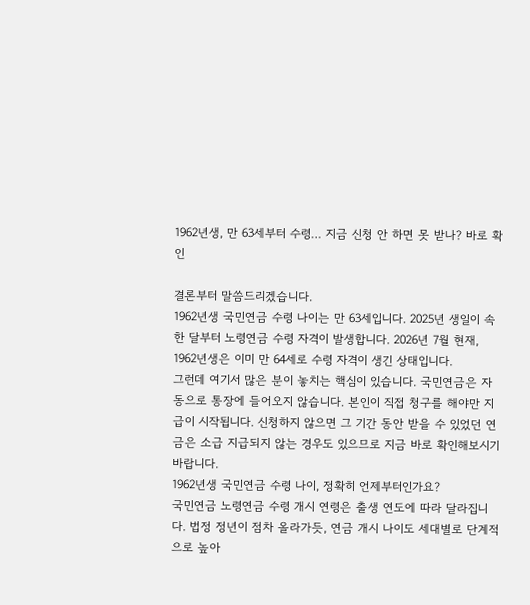1962년생, 만 63세부터 수령… 지금 신청 안 하면 못 받나? 바로 확인

결론부터 말씀드리겠습니다.
1962년생 국민연금 수령 나이는 만 63세입니다. 2025년 생일이 속한 달부터 노령연금 수령 자격이 발생합니다. 2026년 7월 현재, 1962년생은 이미 만 64세로 수령 자격이 생긴 상태입니다.
그런데 여기서 많은 분이 놓치는 핵심이 있습니다. 국민연금은 자동으로 통장에 들어오지 않습니다. 본인이 직접 청구를 해야만 지급이 시작됩니다. 신청하지 않으면 그 기간 동안 받을 수 있었던 연금은 소급 지급되지 않는 경우도 있으므로 지금 바로 확인해보시기 바랍니다.
1962년생 국민연금 수령 나이, 정확히 언제부터인가요?
국민연금 노령연금 수령 개시 연령은 출생 연도에 따라 달라집니다. 법정 정년이 점차 올라가듯, 연금 개시 나이도 세대별로 단계적으로 높아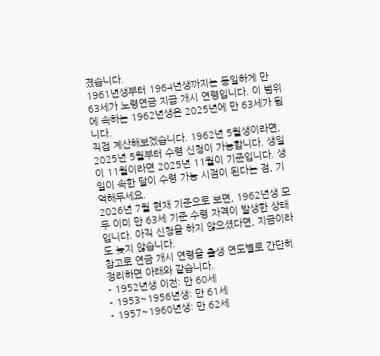졌습니다.
1961년생부터 1964년생까지는 동일하게 만 63세가 노령연금 지급 개시 연령입니다. 이 범위에 속하는 1962년생은 2025년에 만 63세가 됩니다.
직접 계산해보겠습니다. 1962년 5월생이라면, 2025년 5월부터 수령 신청이 가능합니다. 생일이 11월이라면 2025년 11월이 기준입니다. 생일이 속한 달이 수령 가능 시점이 된다는 점, 기억해두세요.
2026년 7월 현재 기준으로 보면, 1962년생 모두 이미 만 63세 기준 수령 자격이 발생한 상태입니다. 아직 신청을 하지 않으셨다면, 지금이라도 늦지 않습니다.
참고로 연금 개시 연령을 출생 연도별로 간단히 정리하면 아래와 같습니다.
- 1952년생 이전: 만 60세
- 1953~1956년생: 만 61세
- 1957~1960년생: 만 62세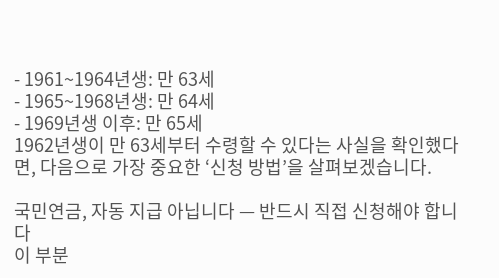- 1961~1964년생: 만 63세
- 1965~1968년생: 만 64세
- 1969년생 이후: 만 65세
1962년생이 만 63세부터 수령할 수 있다는 사실을 확인했다면, 다음으로 가장 중요한 ‘신청 방법’을 살펴보겠습니다.

국민연금, 자동 지급 아닙니다 — 반드시 직접 신청해야 합니다
이 부분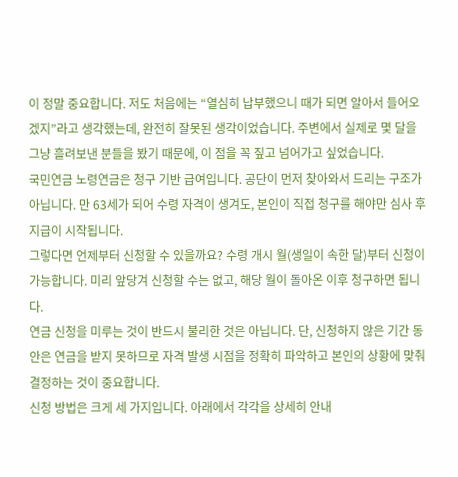이 정말 중요합니다. 저도 처음에는 “열심히 납부했으니 때가 되면 알아서 들어오겠지”라고 생각했는데, 완전히 잘못된 생각이었습니다. 주변에서 실제로 몇 달을 그냥 흘려보낸 분들을 봤기 때문에, 이 점을 꼭 짚고 넘어가고 싶었습니다.
국민연금 노령연금은 청구 기반 급여입니다. 공단이 먼저 찾아와서 드리는 구조가 아닙니다. 만 63세가 되어 수령 자격이 생겨도, 본인이 직접 청구를 해야만 심사 후 지급이 시작됩니다.
그렇다면 언제부터 신청할 수 있을까요? 수령 개시 월(생일이 속한 달)부터 신청이 가능합니다. 미리 앞당겨 신청할 수는 없고, 해당 월이 돌아온 이후 청구하면 됩니다.
연금 신청을 미루는 것이 반드시 불리한 것은 아닙니다. 단, 신청하지 않은 기간 동안은 연금을 받지 못하므로 자격 발생 시점을 정확히 파악하고 본인의 상황에 맞춰 결정하는 것이 중요합니다.
신청 방법은 크게 세 가지입니다. 아래에서 각각을 상세히 안내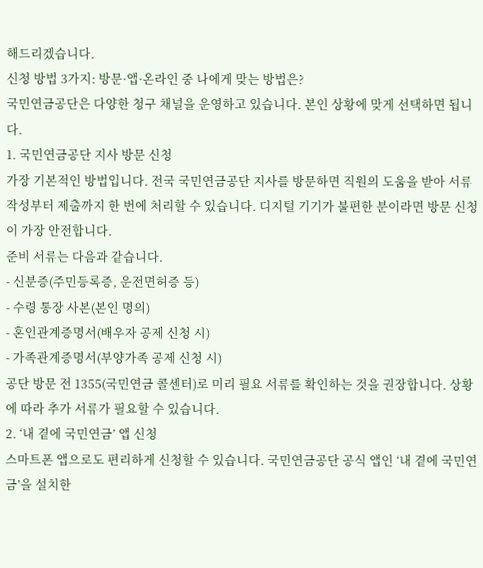해드리겠습니다.
신청 방법 3가지: 방문·앱·온라인 중 나에게 맞는 방법은?
국민연금공단은 다양한 청구 채널을 운영하고 있습니다. 본인 상황에 맞게 선택하면 됩니다.
1. 국민연금공단 지사 방문 신청
가장 기본적인 방법입니다. 전국 국민연금공단 지사를 방문하면 직원의 도움을 받아 서류 작성부터 제출까지 한 번에 처리할 수 있습니다. 디지털 기기가 불편한 분이라면 방문 신청이 가장 안전합니다.
준비 서류는 다음과 같습니다.
- 신분증(주민등록증, 운전면허증 등)
- 수령 통장 사본(본인 명의)
- 혼인관계증명서(배우자 공제 신청 시)
- 가족관계증명서(부양가족 공제 신청 시)
공단 방문 전 1355(국민연금 콜센터)로 미리 필요 서류를 확인하는 것을 권장합니다. 상황에 따라 추가 서류가 필요할 수 있습니다.
2. ‘내 곁에 국민연금’ 앱 신청
스마트폰 앱으로도 편리하게 신청할 수 있습니다. 국민연금공단 공식 앱인 ‘내 곁에 국민연금’을 설치한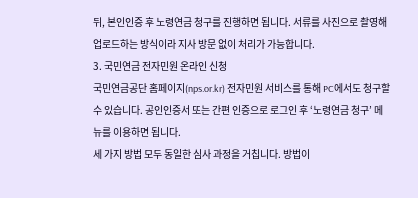뒤, 본인인증 후 노령연금 청구를 진행하면 됩니다. 서류를 사진으로 촬영해 업로드하는 방식이라 지사 방문 없이 처리가 가능합니다.
3. 국민연금 전자민원 온라인 신청
국민연금공단 홈페이지(nps.or.kr) 전자민원 서비스를 통해 PC에서도 청구할 수 있습니다. 공인인증서 또는 간편 인증으로 로그인 후 ‘노령연금 청구’ 메뉴를 이용하면 됩니다.
세 가지 방법 모두 동일한 심사 과정을 거칩니다. 방법이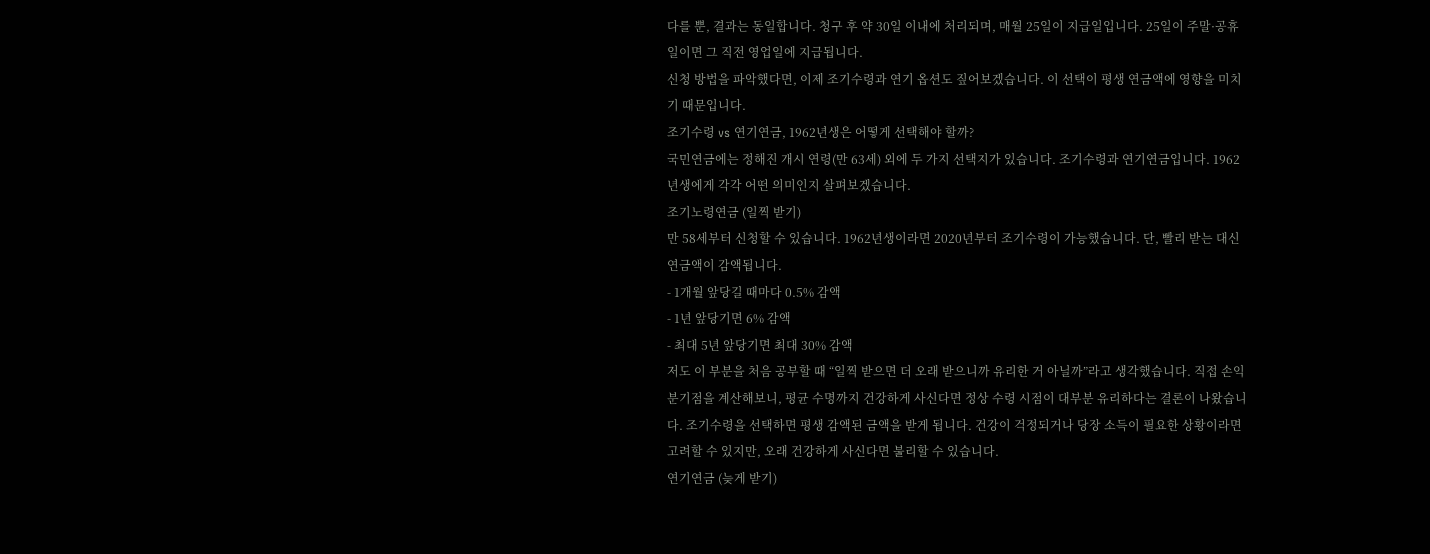다를 뿐, 결과는 동일합니다. 청구 후 약 30일 이내에 처리되며, 매월 25일이 지급일입니다. 25일이 주말·공휴일이면 그 직전 영업일에 지급됩니다.
신청 방법을 파악했다면, 이제 조기수령과 연기 옵션도 짚어보겠습니다. 이 선택이 평생 연금액에 영향을 미치기 때문입니다.
조기수령 vs 연기연금, 1962년생은 어떻게 선택해야 할까?
국민연금에는 정해진 개시 연령(만 63세) 외에 두 가지 선택지가 있습니다. 조기수령과 연기연금입니다. 1962년생에게 각각 어떤 의미인지 살펴보겠습니다.
조기노령연금 (일찍 받기)
만 58세부터 신청할 수 있습니다. 1962년생이라면 2020년부터 조기수령이 가능했습니다. 단, 빨리 받는 대신 연금액이 감액됩니다.
- 1개월 앞당길 때마다 0.5% 감액
- 1년 앞당기면 6% 감액
- 최대 5년 앞당기면 최대 30% 감액
저도 이 부분을 처음 공부할 때 “일찍 받으면 더 오래 받으니까 유리한 거 아닐까”라고 생각했습니다. 직접 손익분기점을 계산해보니, 평균 수명까지 건강하게 사신다면 정상 수령 시점이 대부분 유리하다는 결론이 나왔습니다. 조기수령을 선택하면 평생 감액된 금액을 받게 됩니다. 건강이 걱정되거나 당장 소득이 필요한 상황이라면 고려할 수 있지만, 오래 건강하게 사신다면 불리할 수 있습니다.
연기연금 (늦게 받기)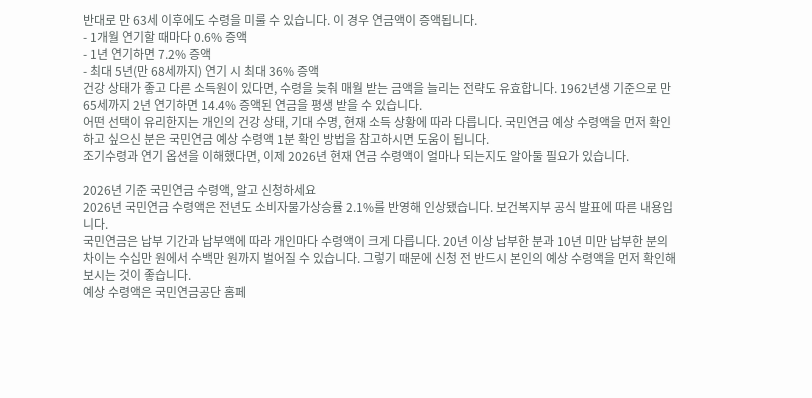반대로 만 63세 이후에도 수령을 미룰 수 있습니다. 이 경우 연금액이 증액됩니다.
- 1개월 연기할 때마다 0.6% 증액
- 1년 연기하면 7.2% 증액
- 최대 5년(만 68세까지) 연기 시 최대 36% 증액
건강 상태가 좋고 다른 소득원이 있다면, 수령을 늦춰 매월 받는 금액을 늘리는 전략도 유효합니다. 1962년생 기준으로 만 65세까지 2년 연기하면 14.4% 증액된 연금을 평생 받을 수 있습니다.
어떤 선택이 유리한지는 개인의 건강 상태, 기대 수명, 현재 소득 상황에 따라 다릅니다. 국민연금 예상 수령액을 먼저 확인하고 싶으신 분은 국민연금 예상 수령액 1분 확인 방법을 참고하시면 도움이 됩니다.
조기수령과 연기 옵션을 이해했다면, 이제 2026년 현재 연금 수령액이 얼마나 되는지도 알아둘 필요가 있습니다.

2026년 기준 국민연금 수령액, 알고 신청하세요
2026년 국민연금 수령액은 전년도 소비자물가상승률 2.1%를 반영해 인상됐습니다. 보건복지부 공식 발표에 따른 내용입니다.
국민연금은 납부 기간과 납부액에 따라 개인마다 수령액이 크게 다릅니다. 20년 이상 납부한 분과 10년 미만 납부한 분의 차이는 수십만 원에서 수백만 원까지 벌어질 수 있습니다. 그렇기 때문에 신청 전 반드시 본인의 예상 수령액을 먼저 확인해보시는 것이 좋습니다.
예상 수령액은 국민연금공단 홈페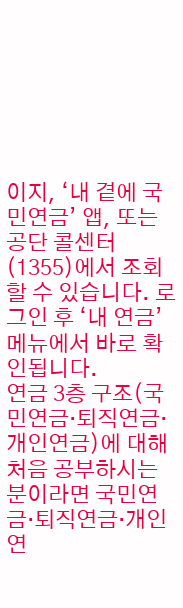이지, ‘내 곁에 국민연금’ 앱, 또는 공단 콜센터(1355)에서 조회할 수 있습니다. 로그인 후 ‘내 연금’ 메뉴에서 바로 확인됩니다.
연금 3층 구조(국민연금·퇴직연금·개인연금)에 대해 처음 공부하시는 분이라면 국민연금·퇴직연금·개인연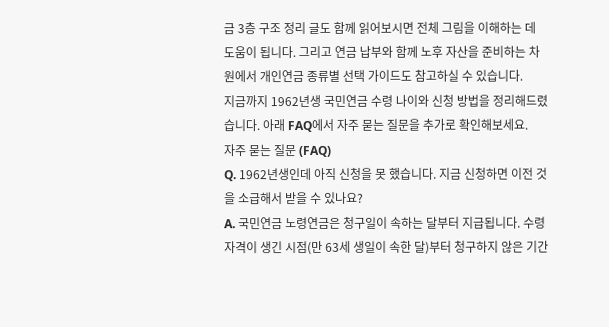금 3층 구조 정리 글도 함께 읽어보시면 전체 그림을 이해하는 데 도움이 됩니다. 그리고 연금 납부와 함께 노후 자산을 준비하는 차원에서 개인연금 종류별 선택 가이드도 참고하실 수 있습니다.
지금까지 1962년생 국민연금 수령 나이와 신청 방법을 정리해드렸습니다. 아래 FAQ에서 자주 묻는 질문을 추가로 확인해보세요.
자주 묻는 질문 (FAQ)
Q. 1962년생인데 아직 신청을 못 했습니다. 지금 신청하면 이전 것을 소급해서 받을 수 있나요?
A. 국민연금 노령연금은 청구일이 속하는 달부터 지급됩니다. 수령 자격이 생긴 시점(만 63세 생일이 속한 달)부터 청구하지 않은 기간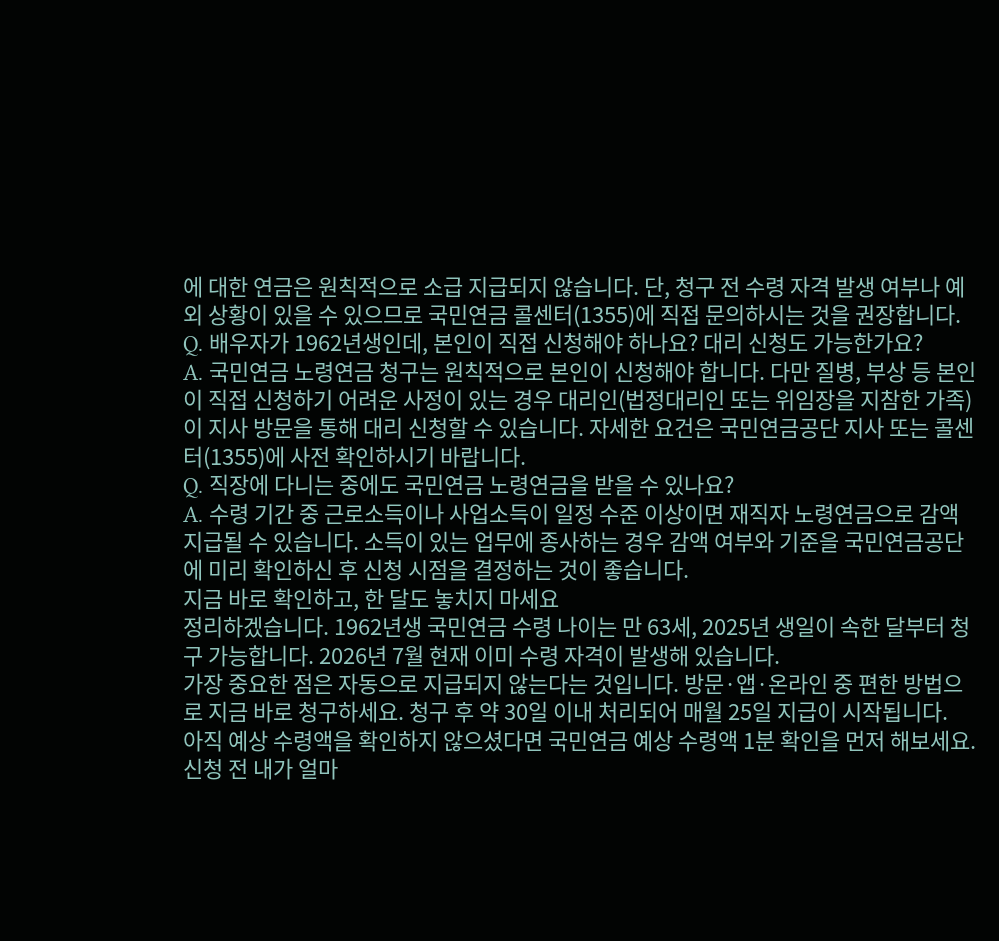에 대한 연금은 원칙적으로 소급 지급되지 않습니다. 단, 청구 전 수령 자격 발생 여부나 예외 상황이 있을 수 있으므로 국민연금 콜센터(1355)에 직접 문의하시는 것을 권장합니다.
Q. 배우자가 1962년생인데, 본인이 직접 신청해야 하나요? 대리 신청도 가능한가요?
A. 국민연금 노령연금 청구는 원칙적으로 본인이 신청해야 합니다. 다만 질병, 부상 등 본인이 직접 신청하기 어려운 사정이 있는 경우 대리인(법정대리인 또는 위임장을 지참한 가족)이 지사 방문을 통해 대리 신청할 수 있습니다. 자세한 요건은 국민연금공단 지사 또는 콜센터(1355)에 사전 확인하시기 바랍니다.
Q. 직장에 다니는 중에도 국민연금 노령연금을 받을 수 있나요?
A. 수령 기간 중 근로소득이나 사업소득이 일정 수준 이상이면 재직자 노령연금으로 감액 지급될 수 있습니다. 소득이 있는 업무에 종사하는 경우 감액 여부와 기준을 국민연금공단에 미리 확인하신 후 신청 시점을 결정하는 것이 좋습니다.
지금 바로 확인하고, 한 달도 놓치지 마세요
정리하겠습니다. 1962년생 국민연금 수령 나이는 만 63세, 2025년 생일이 속한 달부터 청구 가능합니다. 2026년 7월 현재 이미 수령 자격이 발생해 있습니다.
가장 중요한 점은 자동으로 지급되지 않는다는 것입니다. 방문·앱·온라인 중 편한 방법으로 지금 바로 청구하세요. 청구 후 약 30일 이내 처리되어 매월 25일 지급이 시작됩니다.
아직 예상 수령액을 확인하지 않으셨다면 국민연금 예상 수령액 1분 확인을 먼저 해보세요. 신청 전 내가 얼마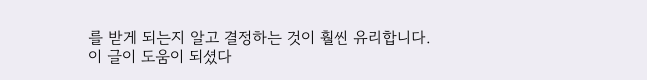를 받게 되는지 알고 결정하는 것이 훨씬 유리합니다.
이 글이 도움이 되셨다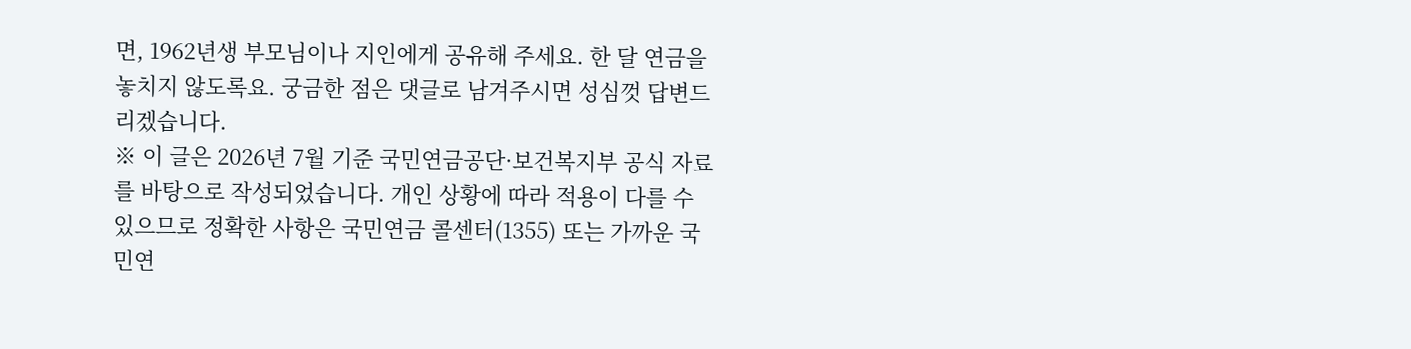면, 1962년생 부모님이나 지인에게 공유해 주세요. 한 달 연금을 놓치지 않도록요. 궁금한 점은 댓글로 남겨주시면 성심껏 답변드리겠습니다.
※ 이 글은 2026년 7월 기준 국민연금공단·보건복지부 공식 자료를 바탕으로 작성되었습니다. 개인 상황에 따라 적용이 다를 수 있으므로 정확한 사항은 국민연금 콜센터(1355) 또는 가까운 국민연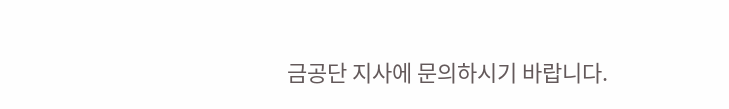금공단 지사에 문의하시기 바랍니다.